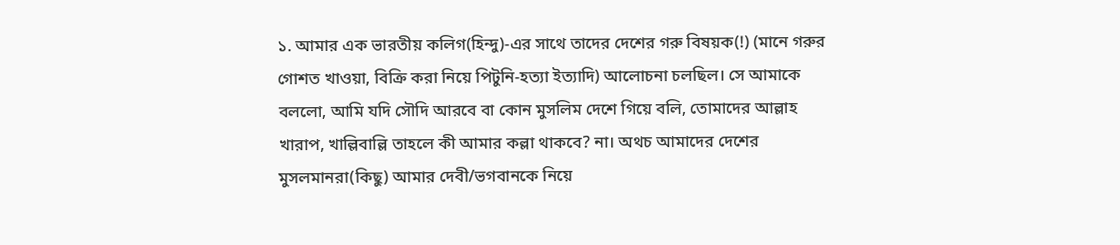১. আমার এক ভারতীয় কলিগ(হিন্দু)-এর সাথে তাদের দেশের গরু বিষয়ক(!) (মানে গরুর গোশত খাওয়া, বিক্রি করা নিয়ে পিটুনি-হত্যা ইত্যাদি) আলোচনা চলছিল। সে আমাকে বললো, আমি যদি সৌদি আরবে বা কোন মুসলিম দেশে গিয়ে বলি, তোমাদের আল্লাহ খারাপ, খাল্লিবাল্লি তাহলে কী আমার কল্লা থাকবে? না। অথচ আমাদের দেশের মুসলমানরা(কিছু) আমার দেবী/ভগবানকে নিয়ে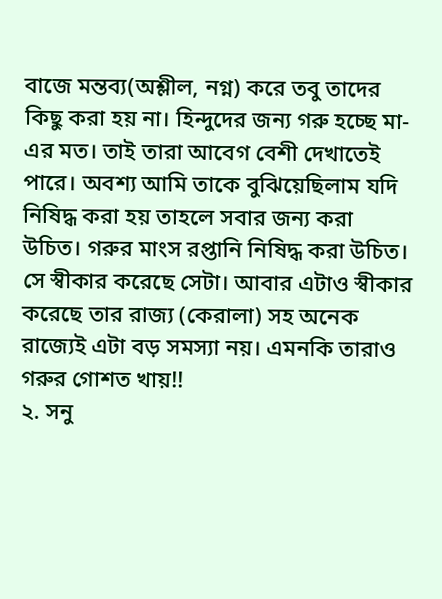বাজে মন্তব্য(অশ্লীল, নগ্ন) করে তবু তাদের কিছু করা হয় না। হিন্দুদের জন্য গরু হচ্ছে মা-এর মত। তাই তারা আবেগ বেশী দেখাতেই পারে। অবশ্য আমি তাকে বুঝিয়েছিলাম যদি নিষিদ্ধ করা হয় তাহলে সবার জন্য করা উচিত। গরুর মাংস রপ্তানি নিষিদ্ধ করা উচিত। সে স্বীকার করেছে সেটা। আবার এটাও স্বীকার করেছে তার রাজ্য (কেরালা) সহ অনেক রাজ্যেই এটা বড় সমস্যা নয়। এমনকি তারাও গরুর গোশত খায়!!
২. সনু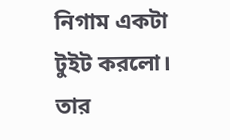নিগাম একটা টুইট করলো। তার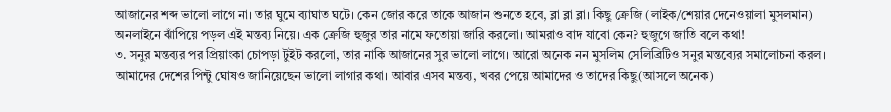আজানের শব্দ ভালো লাগে না। তার ঘুমে ব্যাঘাত ঘটে। কেন জোর করে তাকে আজান শুনতে হবে, ব্লা ব্লা ব্লা। কিছু ক্রেজি (লাইক/শেয়ার দেনেওয়ালা মুসলমান) অনলাইনে ঝাঁপিয়ে পড়ল এই মন্তব্য নিয়ে। এক ক্রেজি হুজুর তার নামে ফতোয়া জারি করলো। আমরাও বাদ যাবো কেন? হুজুগে জাতি বলে কথা!
৩. সনুর মন্তব্যর পর প্রিয়াংকা চোপড়া টুইট করলো, তার নাকি আজানের সুর ভালো লাগে। আরো অনেক নন মুসলিম সেলিব্রিটিও সনুর মন্তব্যের সমালোচনা করল। আমাদের দেশের পিন্টু ঘোষও জানিয়েছেন ভালো লাগার কথা। আবার এসব মন্তব্য, খবর পেয়ে আমাদের ও তাদের কিছু(আসলে অনেক)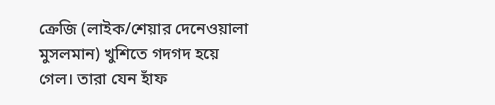ক্রেজি (লাইক/শেয়ার দেনেওয়ালা মুসলমান) খুশিতে গদগদ হয়ে গেল। তারা যেন হাঁফ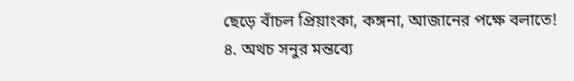ছেড়ে বাঁচল প্রিয়াংকা, কঙ্গনা, আজানের পক্ষে বলাতে!
৪. অথচ সনুর মন্তব্যে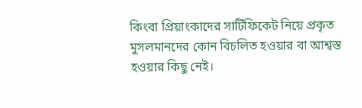কিংবা প্রিয়াংকাদের সার্টিফিকেট নিয়ে প্রকৃত মুসলমানদের কোন বিচলিত হওয়ার বা আশ্বস্ত হওয়ার কিছু নেই।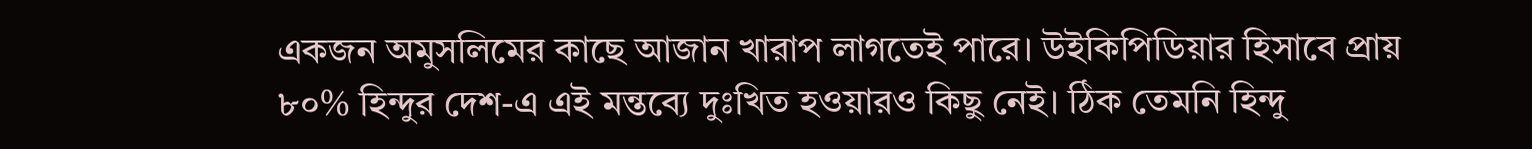একজন অমুসলিমের কাছে আজান খারাপ লাগতেই পারে। উইকিপিডিয়ার হিসাবে প্রায় ৮০% হিন্দুর দেশ-এ এই মন্তব্যে দুঃখিত হওয়ারও কিছু নেই। ঠিক তেমনি হিন্দু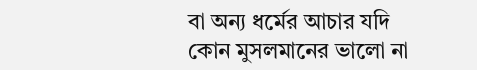বা অন্য ধর্মের আচার যদি কোন মুসলমানের ভালো না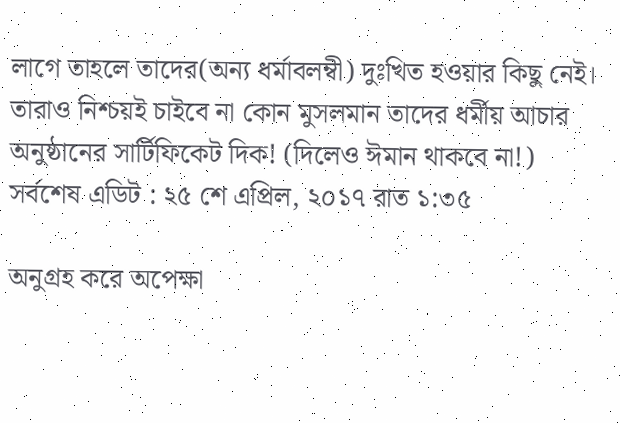লাগে তাহলে তাদের(অন্য ধর্মাবলম্বী) দুঃখিত হওয়ার কিছু নেই। তারাও নিশ্চয়ই চাইবে না কোন মুসলমান তাদের ধর্মীয় আচার অনুষ্ঠানের সার্টিফিকেট দিক! (দিলেও ঈমান থাকবে না!)
সর্বশেষ এডিট : ২৫ শে এপ্রিল, ২০১৭ রাত ১:৩৫

অনুগ্রহ করে অপেক্ষা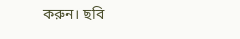করুন। ছবি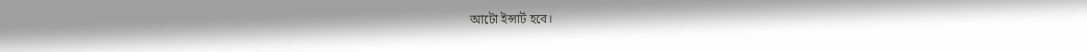আটো ইন্সার্ট হবে।